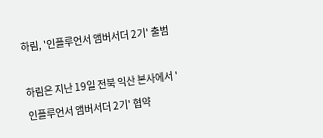하림, '인플루언서 앰버서더 2기' 출범

하림은 지난 19일 전북 익산 본사에서 '인플루언서 앰버서더 2기' 협약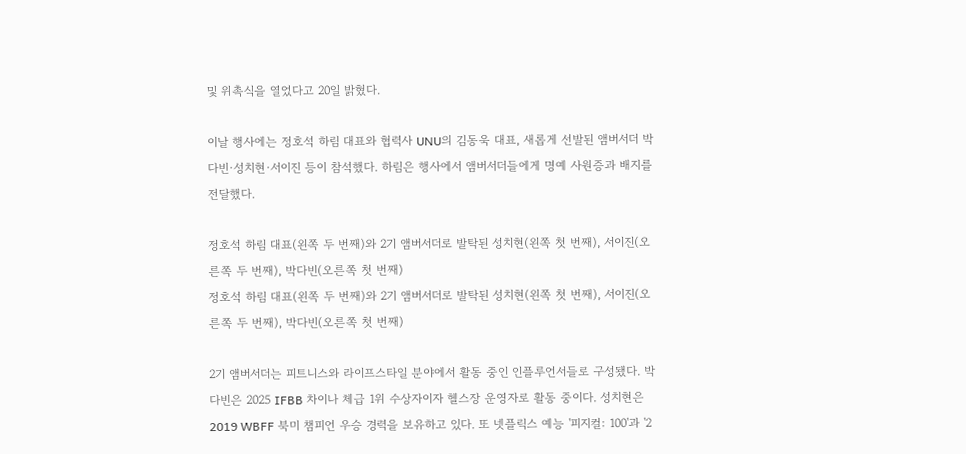및 위촉식을 열었다고 20일 밝혔다.

이날 행사에는 정호석 하림 대표와 협력사 UNU의 김동욱 대표, 새롭게 선발된 앰버서더 박다빈·성치현·서이진 등이 참석했다. 하림은 행사에서 앰버서더들에게 명예 사원증과 배지를 전달했다.

정호석 하림 대표(왼쪽 두 번째)와 2기 앰버서더로 발탁된 성치현(왼쪽 첫 번째), 서이진(오른쪽 두 번째), 박다빈(오른쪽 첫 번째)
정호석 하림 대표(왼쪽 두 번째)와 2기 앰버서더로 발탁된 성치현(왼쪽 첫 번째), 서이진(오른쪽 두 번째), 박다빈(오른쪽 첫 번째)

2기 앰버서더는 피트니스와 라이프스타일 분야에서 활동 중인 인플루언서들로 구성됐다. 박다빈은 2025 IFBB 차이나 체급 1위 수상자이자 헬스장 운영자로 활동 중이다. 성치현은 2019 WBFF 북미 챔피언 우승 경력을 보유하고 있다. 또 넷플릭스 예능 '피지컬: 100'과 '2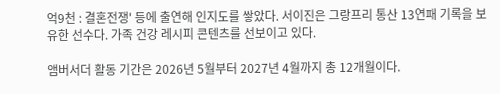억9천 : 결혼전쟁' 등에 출연해 인지도를 쌓았다. 서이진은 그랑프리 통산 13연패 기록을 보유한 선수다. 가족 건강 레시피 콘텐츠를 선보이고 있다.

앰버서더 활동 기간은 2026년 5월부터 2027년 4월까지 총 12개월이다.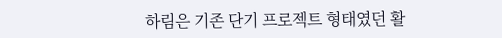하림은 기존 단기 프로젝트 형태였던 활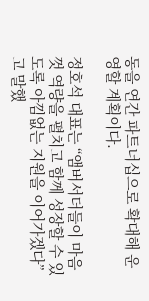동을 연간 파트너십으로 확대해 운영할 계획이다.

정호석 대표는 “앰버서더들이 마음껏 역량을 펼치고 함께 성장할 수 있도록 아낌없는 지원을 이어가겠다”고 말했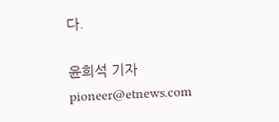다.

윤희석 기자 pioneer@etnews.com